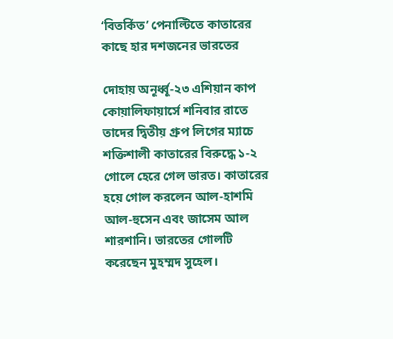‘বিতর্কিত’ পেনাল্টিতে কাতারের কাছে হার দশজনের ভারতের

দোহায় অনূর্ধ্বূ-২৩ এশিয়ান কাপ কোয়ালিফায়ার্সে শনিবার রাতে তাদের দ্বিতীয় গ্রুপ লিগের ম্যাচে শক্তিশালী কাতারের বিরুদ্ধে ১-২ গোলে হেরে গেল ভারত। কাতারের হয়ে গোল করলেন আল-হাশমি আল-হুসেন এবং জাসেম আল শারশানি। ভারতের গোলটি করেছেন মুহম্মদ সুহেল।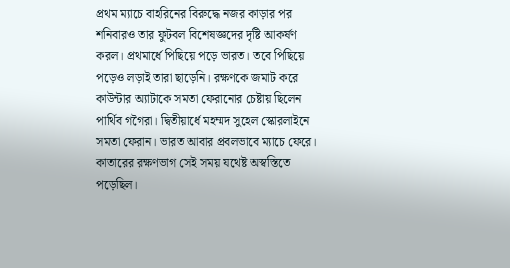প্রথম ম্যাচে বাহরিনের বিরুদ্ধে নজর কাড়ার পর শনিবারও তার ফুটবল বিশেষজ্ঞদের দৃষ্টি আকর্ষণ করল। প্রথমার্ধে পিছিয়ে পড়ে ভারত। তবে পিছিয়ে পড়েও লড়াই তারা ছাড়েনি। রক্ষণকে জমাট করে কাউন্টার অ্যাটাকে সমতা ফেরানোর চেষ্টায় ছিলেন পার্থিব গগৈরা। দ্বিতীয়ার্ধে মহম্মদ সুহেল স্কোরলাইনে সমতা ফেরান। ভারত আবার প্রবলভাবে ম্যাচে ফেরে। কাতারের রক্ষণভাগ সেই সময় যথেষ্ট অস্বস্তিতে পড়েছিল।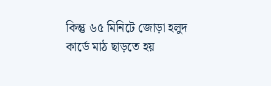কিন্তু ৬৫ মিনিটে জোড়া হলুদ কার্ডে মাঠ ছাড়তে হয়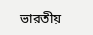ভারতীয়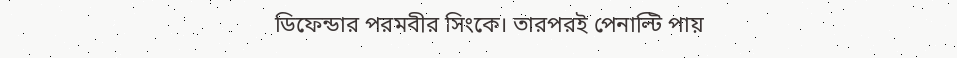ডিফেন্ডার পরমবীর সিংকে। তারপরই পেনাল্টি পায়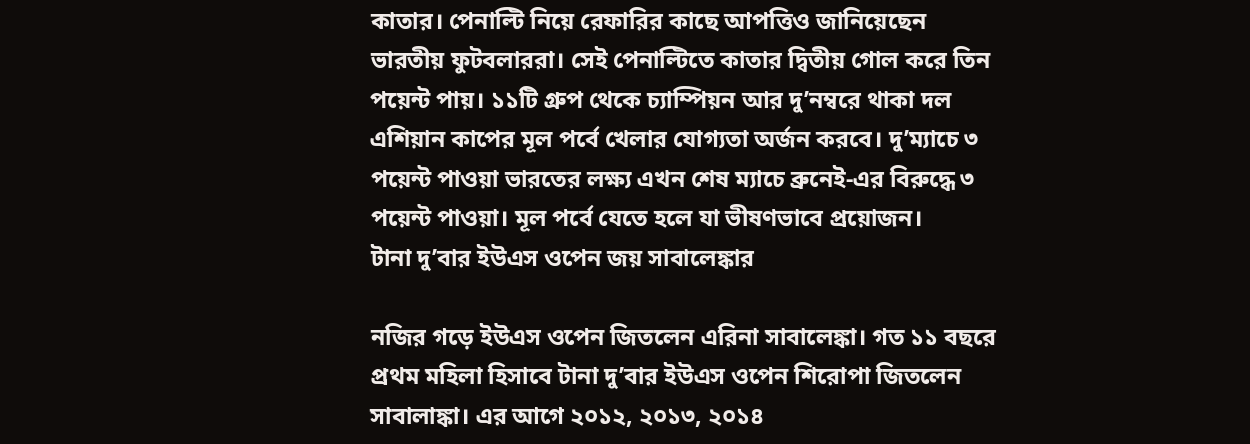কাতার। পেনাল্টি নিয়ে রেফারির কাছে আপত্তিও জানিয়েছেন ভারতীয় ফুটবলাররা। সেই পেনাল্টিতে কাতার দ্বিতীয় গোল করে তিন পয়েন্ট পায়। ১১টি গ্রুপ থেকে চ্যাম্পিয়ন আর দু’নম্বরে থাকা দল এশিয়ান কাপের মূল পর্বে খেলার যোগ্যতা অর্জন করবে। দু’ম্যাচে ৩ পয়েন্ট পাওয়া ভারতের লক্ষ্য এখন শেষ ম্যাচে ব্রুনেই-এর বিরুদ্ধে ৩ পয়েন্ট পাওয়া। মূল পর্বে যেতে হলে যা ভীষণভাবে প্রয়োজন।
টানা দু’বার ইউএস ওপেন জয় সাবালেঙ্কার

নজির গড়ে ইউএস ওপেন জিতলেন এরিনা সাবালেঙ্কা। গত ১১ বছরে প্রথম মহিলা হিসাবে টানা দু’বার ইউএস ওপেন শিরোপা জিতলেন সাবালাঙ্কা। এর আগে ২০১২, ২০১৩, ২০১৪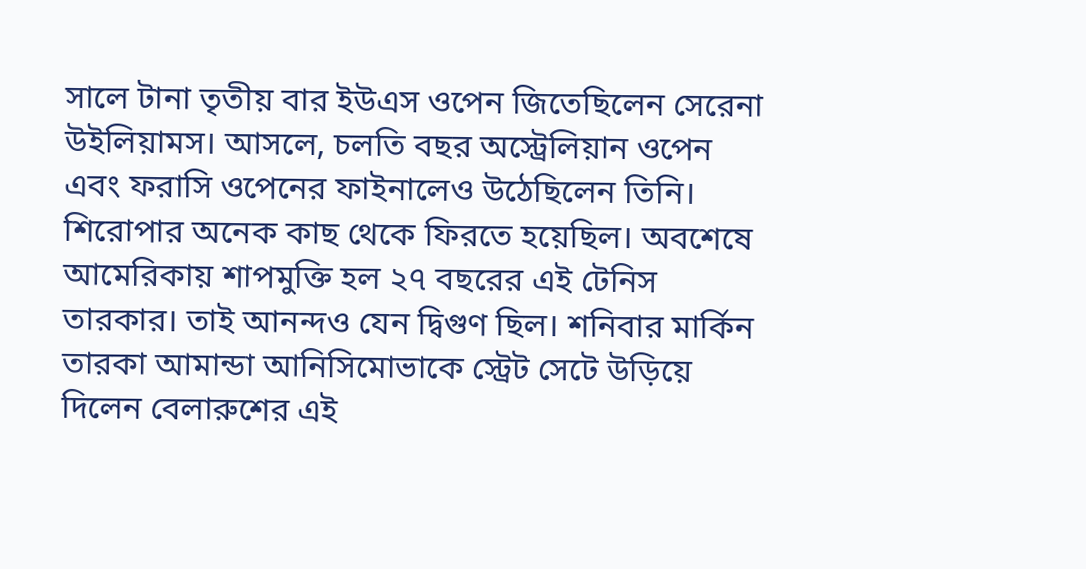সালে টানা তৃতীয় বার ইউএস ওপেন জিতেছিলেন সেরেনা উইলিয়ামস। আসলে, চলতি বছর অস্ট্রেলিয়ান ওপেন এবং ফরাসি ওপেনের ফাইনালেও উঠেছিলেন তিনি। শিরোপার অনেক কাছ থেকে ফিরতে হয়েছিল। অবশেষে আমেরিকায় শাপমুক্তি হল ২৭ বছরের এই টেনিস তারকার। তাই আনন্দও যেন দ্বিগুণ ছিল। শনিবার মার্কিন তারকা আমান্ডা আনিসিমোভাকে স্ট্রেট সেটে উড়িয়ে দিলেন বেলারুশের এই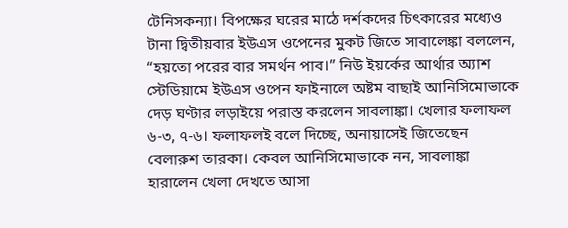টেনিসকন্যা। বিপক্ষের ঘরের মাঠে দর্শকদের চিৎকারের মধ্যেও টানা দ্বিতীয়বার ইউএস ওপেনের মুকট জিতে সাবালেঙ্কা বললেন, “হয়তো পরের বার সমর্থন পাব।” নিউ ইয়র্কের আর্থার অ্যাশ স্টেডিয়ামে ইউএস ওপেন ফাইনালে অষ্টম বাছাই আনিসিমোভাকে দেড় ঘণ্টার লড়াইয়ে পরাস্ত করলেন সাবলাঙ্কা। খেলার ফলাফল ৬-৩, ৭-৬। ফলাফলই বলে দিচ্ছে, অনায়াসেই জিতেছেন বেলারুশ তারকা। কেবল আনিসিমোভাকে নন, সাবলাঙ্কা হারালেন খেলা দেখতে আসা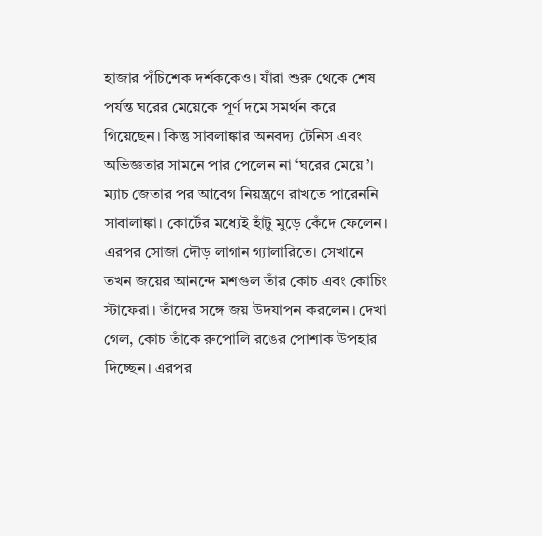হাজার পঁচিশেক দর্শককেও। যাঁরা শুরু থেকে শেষ পর্যন্ত ঘরের মেয়েকে পূর্ণ দমে সমর্থন করে গিয়েছেন। কিন্তু সাবলাঙ্কার অনবদ্য টেনিস এবং অভিজ্ঞতার সামনে পার পেলেন না ‘ঘরের মেয়ে’। ম্যাচ জেতার পর আবেগ নিয়ন্ত্রণে রাখতে পারেননি সাবালাঙ্কা। কোর্টের মধ্যেই হাঁটু মুড়ে কেঁদে ফেলেন। এরপর সোজা দৌড় লাগান গ্যালারিতে। সেখানে তখন জয়ের আনন্দে মশগুল তাঁর কোচ এবং কোচিং স্টাফেরা। তাঁদের সঙ্গে জয় উদযাপন করলেন। দেখা গেল, কোচ তাঁকে রুপোলি রঙের পোশাক উপহার দিচ্ছেন। এরপর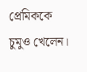প্রেমিককে চুমুও খেলেন।